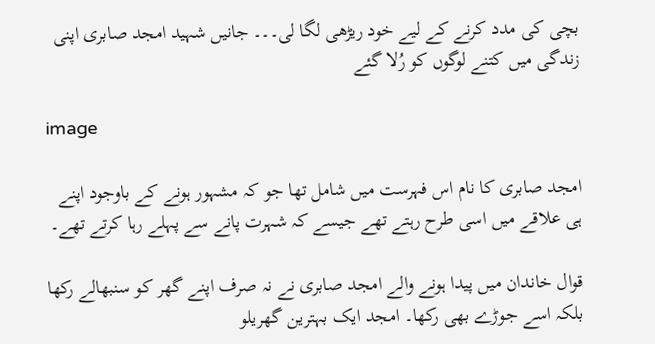بچی کی مدد کرنے کے لیے خود ریڑھی لگا لی۔۔۔ جانیں شہید امجد صابری اپنی زندگی میں کتنے لوگوں کو رُلا گئے

image

امجد صابری کا نام اس فہرست میں شامل تھا جو کہ مشہور ہونے کے باوجود اپنے ہی علاقے میں اسی طرح رہتے تھے جیسے کہ شہرت پانے سے پہلے رہا کرتے تھے۔

قوال خاندان میں پیدا ہونے والے امجد صابری نے نہ صرف اپنے گھر کو سنبھالے رکھا بلکہ اسے جوڑے بھی رکھا۔ امجد ایک بہترین گھریلو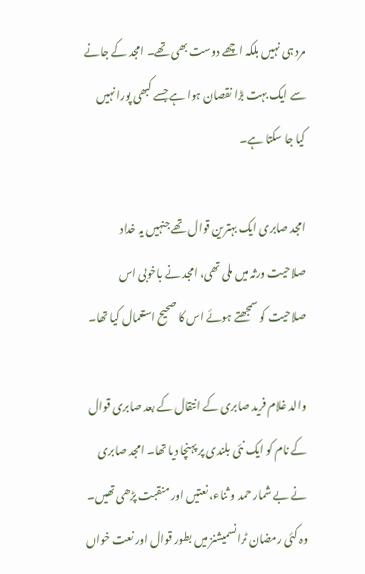مرد ہی نہیں بلکہ اچھے دوست بھی تھے۔ امجد کے جانے سے ایک بہت بڑا نقصان ہوا ہے جسے کبھی پورا نہیں کیا جا سکتا ہے۔

امجد صابری ایک بہترین قوال تھے جنہیں یہ خداد صلاحیت ورثہ میں ملی تھی، امجد نے باخوبی اس صلاحیت کو سمجھتے ہوئے اس کا صحیح استعمال کیا تھا۔

والد غلام فرید صابری کے انتقال کے بعد صابری قوال کے نام کو ایک نئی بلندی پر پہنچا دیا تھا۔ امجد صابری نے بے شمار حمد و ثناء، نعتیں اور منقبت پڑھی تھیں۔ وہ کئی رمضان ٹرانسمیشنز میں بطور قوال اور نعت خواں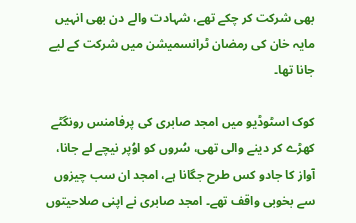بھی شرکت کر چکے تھے، شہادت والے دن بھی انہیں مایہ خان کی رمضان ٹرانسمیشن میں شرکت کے لیے جانا تھا۔

کوک اسٹوڈیو میں امجد صابری کی پرفامنس رونگٹے کھڑے کر دینے والی تھی، سُروں کو اوُپر نیچے لے جانا، آواز کا جادو کس طرح جگانا ہے، امجد ان سب چیزوں سے بخوبی واقف تھے۔ امجد صابری نے اپنی صلاحیتوں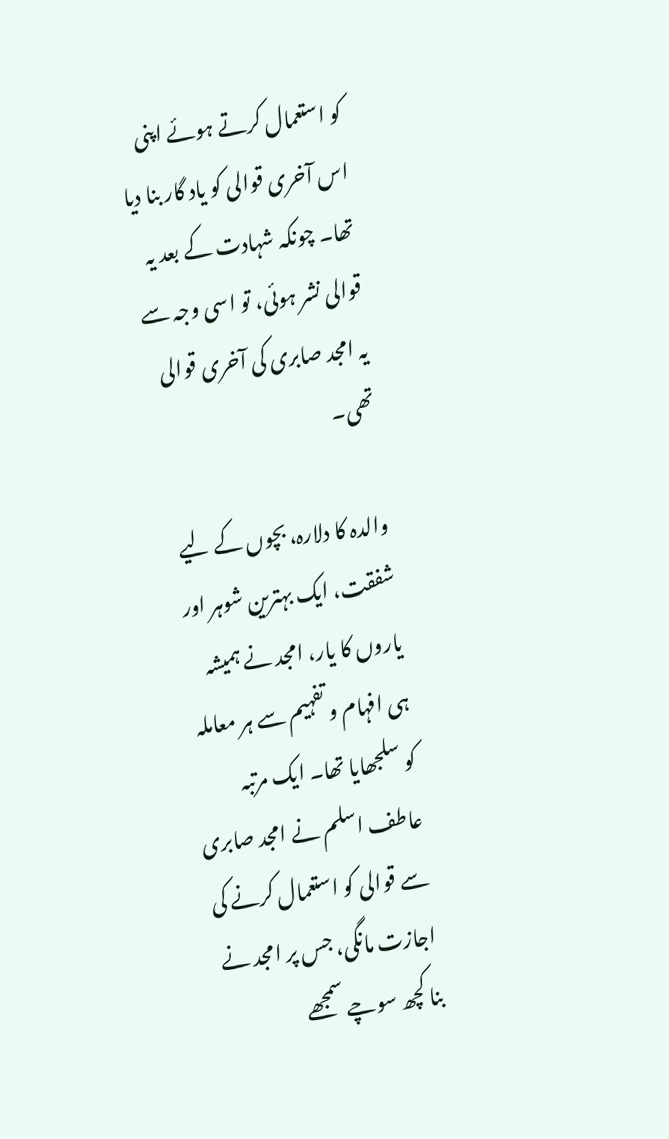کو استعمال کرتے ہوئے اپنی اس آخری قوالی کو یاد گار بنا دیا تھا۔ چونکہ شہادت کے بعد یہ قوالی نشر ہوئی، تو اسی وجہ سے یہ امجد صابری کی آخری قوالی تھی۔

والدہ کا دلارہ، بچوں کے لیے شفقت، ایک بہترین شوہر اور یاروں کا یار، امجد نے ہمیشہ ہی افہام و تفہیم سے ہر معاملہ کو سلجھایا تھا۔ ایک مرتبہ عاطف اسلم نے امجد صابری سے قوالی کو استعمال کرنے کی اجازت مانگی، جس پر امجد نے بنا کچھ سوچے سمجھے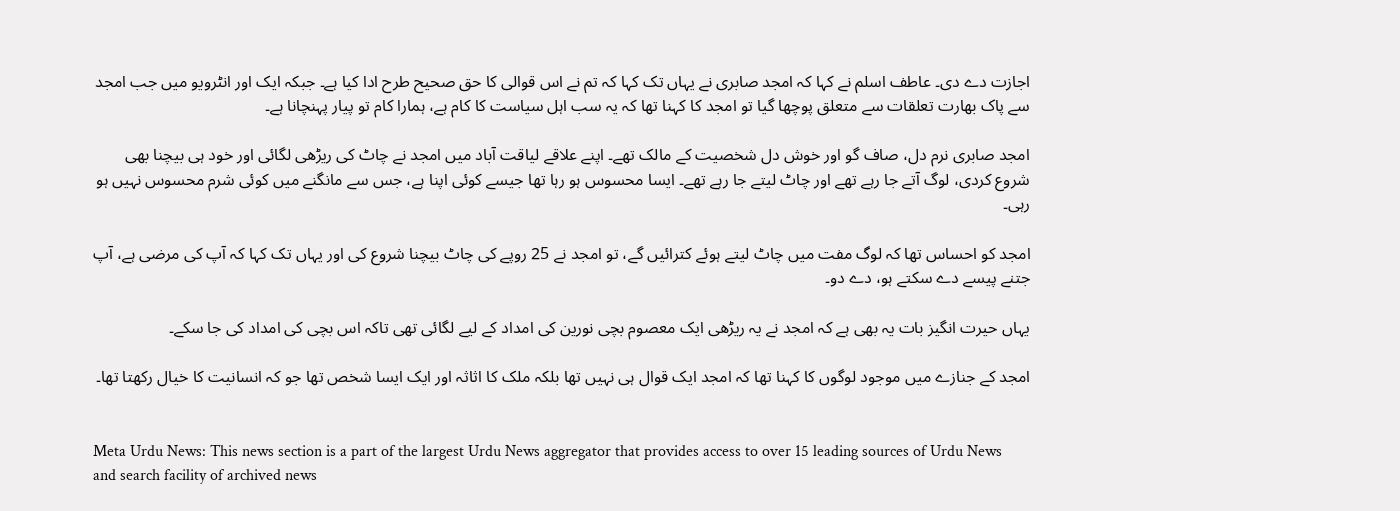اجازت دے دی۔ عاطف اسلم نے کہا کہ امجد صابری نے یہاں تک کہا کہ تم نے اس قوالی کا حق صحیح طرح ادا کیا ہے۔ جبکہ ایک اور انٹرویو میں جب امجد سے پاک بھارت تعلقات سے متعلق پوچھا گیا تو امجد کا کہنا تھا کہ یہ سب اہل سیاست کا کام ہے، ہمارا کام تو پیار پہنچانا ہے۔

امجد صابری نرم دل، صاف گو اور خوش دل شخصیت کے مالک تھے۔ اپنے علاقے لیاقت آباد میں امجد نے چاٹ کی ریڑھی لگائی اور خود ہی بیچنا بھی شروع کردی، لوگ آتے جا رہے تھے اور چاٹ لیتے جا رہے تھے۔ ایسا محسوس ہو رہا تھا جیسے کوئی اپنا ہے، جس سے مانگنے میں کوئی شرم محسوس نہیں ہو رہی۔

امجد کو احساس تھا کہ لوگ مفت میں چاٹ لیتے ہوئے کترائیں گے، تو امجد نے 25 روپے کی چاٹ بیچنا شروع کی اور یہاں تک کہا کہ آپ کی مرضی ہے، آپ جتنے پیسے دے سکتے ہو، دے دو۔

یہاں حیرت انگیز بات یہ بھی ہے کہ امجد نے یہ ریڑھی ایک معصوم بچی نورین کی امداد کے لیے لگائی تھی تاکہ اس بچی کی امداد کی جا سکے۔

امجد کے جنازے میں موجود لوگوں کا کہنا تھا کہ امجد ایک قوال ہی نہیں تھا بلکہ ملک کا اثاثہ اور ایک ایسا شخص تھا جو کہ انسانیت کا خیال رکھتا تھا۔


Meta Urdu News: This news section is a part of the largest Urdu News aggregator that provides access to over 15 leading sources of Urdu News and search facility of archived news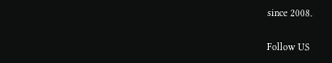since 2008.

Follow US